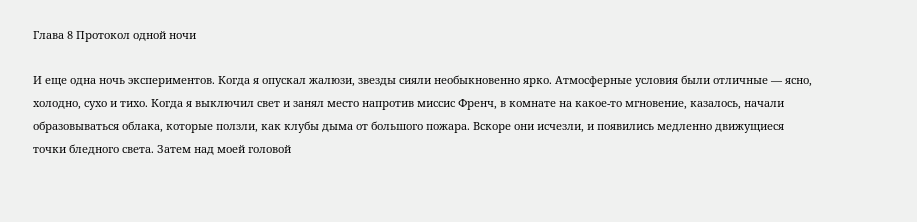Глава 8 Протокол одной ночи

И еще одна ночь экспериментов. Когда я опускал жалюзи, звезды сияли необыкновенно ярко. Атмосферные условия были отличные — ясно, холодно, сухо и тихо. Когда я выключил свет и занял место напротив миссис Френч, в комнате на какое-то мгновение, казалось, начали образовываться облака, которые ползли, как клубы дыма от большого пожара. Вскоре они исчезли, и появились медленно движущиеся точки бледного света. Затем над моей головой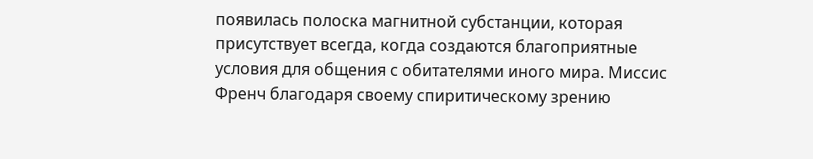появилась полоска магнитной субстанции, которая присутствует всегда, когда создаются благоприятные условия для общения с обитателями иного мира. Миссис Френч благодаря своему спиритическому зрению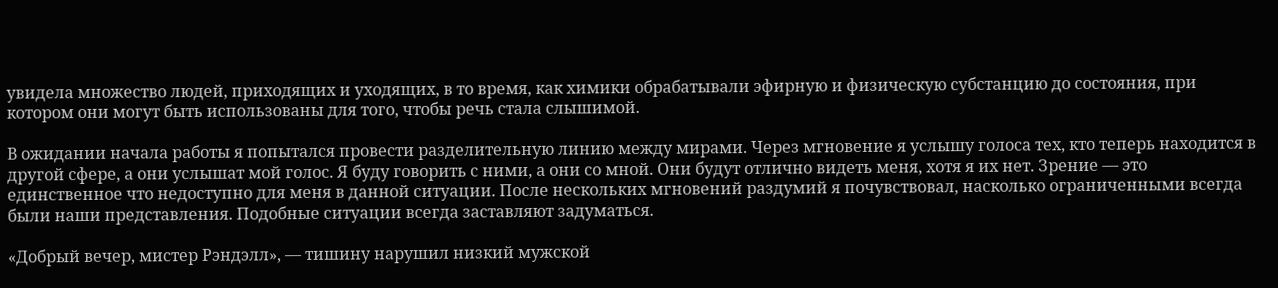увидела множество людей, приходящих и уходящих, в то время, как химики обрабатывали эфирную и физическую субстанцию до состояния, при котором они могут быть использованы для того, чтобы речь стала слышимой.

В ожидании начала работы я попытался провести разделительную линию между мирами. Через мгновение я услышу голоса тех, кто теперь находится в другой сфере, а они услышат мой голос. Я буду говорить с ними, а они со мной. Они будут отлично видеть меня, хотя я их нет. Зрение — это единственное что недоступно для меня в данной ситуации. После нескольких мгновений раздумий я почувствовал, насколько ограниченными всегда были наши представления. Подобные ситуации всегда заставляют задуматься.

«Добрый вечер, мистер Рэндэлл», — тишину нарушил низкий мужской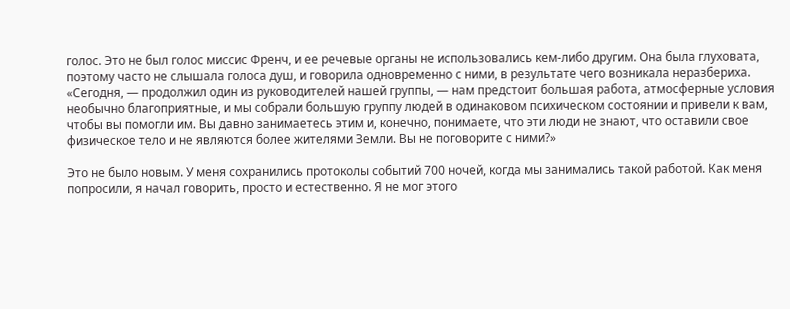голос. Это не был голос миссис Френч, и ее речевые органы не использовались кем-либо другим. Она была глуховата, поэтому часто не слышала голоса душ, и говорила одновременно с ними, в результате чего возникала неразбериха. «Сегодня, — продолжил один из руководителей нашей группы, — нам предстоит большая работа, атмосферные условия необычно благоприятные, и мы собрали большую группу людей в одинаковом психическом состоянии и привели к вам, чтобы вы помогли им. Вы давно занимаетесь этим и, конечно, понимаете, что эти люди не знают, что оставили свое физическое тело и не являются более жителями Земли. Вы не поговорите с ними?»

Это не было новым. У меня сохранились протоколы событий 700 ночей, когда мы занимались такой работой. Как меня попросили, я начал говорить, просто и естественно. Я не мог этого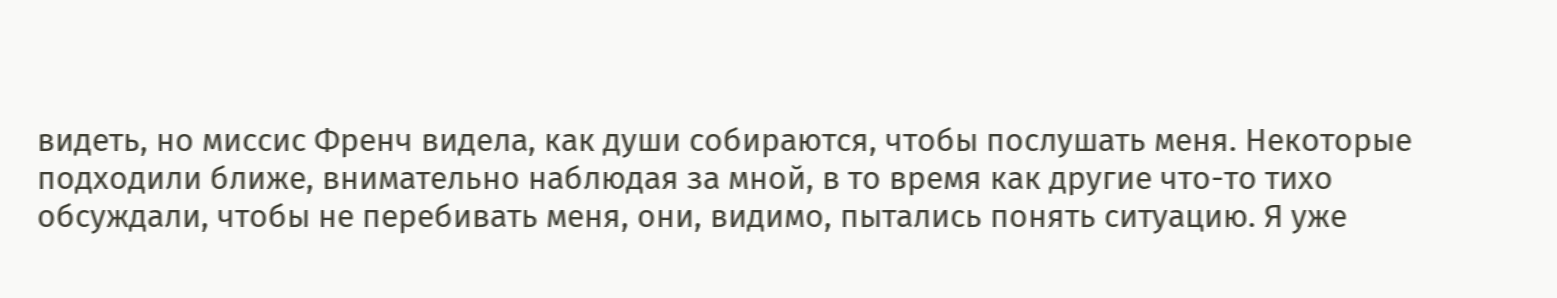видеть, но миссис Френч видела, как души собираются, чтобы послушать меня. Некоторые подходили ближе, внимательно наблюдая за мной, в то время как другие что-то тихо обсуждали, чтобы не перебивать меня, они, видимо, пытались понять ситуацию. Я уже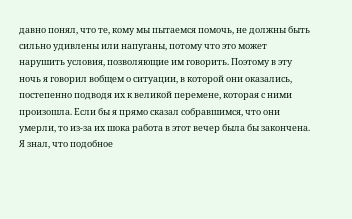давно понял, что те, кому мы пытаемся помочь, не должны быть сильно удивлены или напуганы, потому что это может нарушить условия, позволяющие им говорить. Поэтому в эту ночь я говорил вобщем о ситуации, в которой они оказались, постепенно подводя их к великой перемене, которая с ними произошла. Если бы я прямо сказал собравшимся, что они умерли, то из-за их шока работа в этот вечер была бы закончена. Я знал, что подобное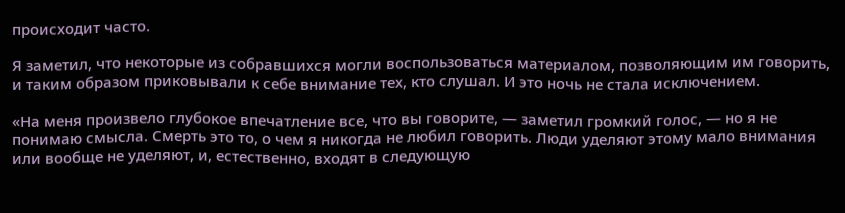происходит часто.

Я заметил, что некоторые из собравшихся могли воспользоваться материалом, позволяющим им говорить, и таким образом приковывали к себе внимание тех, кто слушал. И это ночь не стала исключением.

«На меня произвело глубокое впечатление все, что вы говорите, — заметил громкий голос, — но я не понимаю смысла. Смерть это то, о чем я никогда не любил говорить. Люди уделяют этому мало внимания или вообще не уделяют, и, естественно, входят в следующую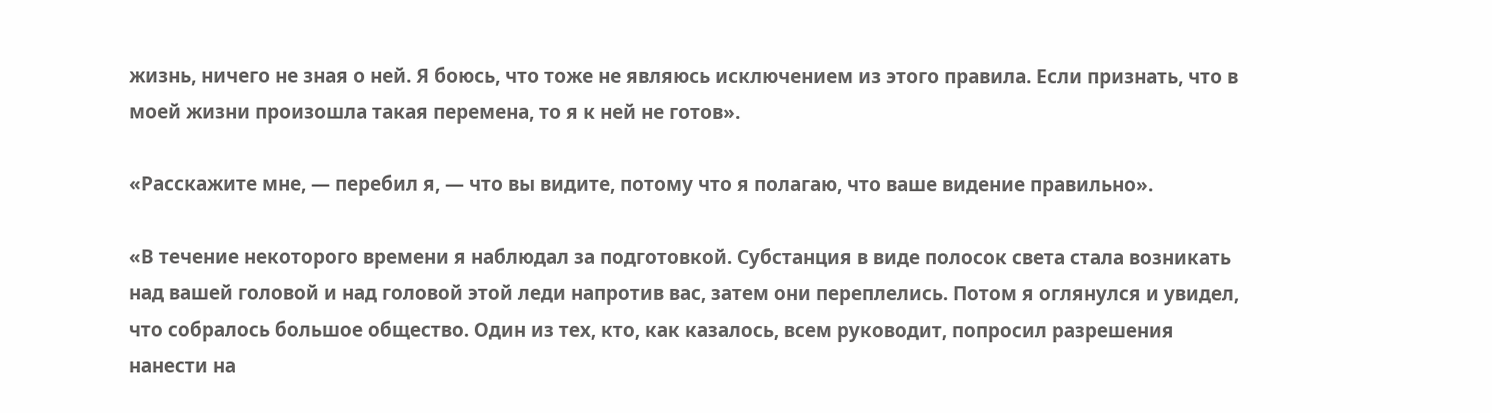жизнь, ничего не зная о ней. Я боюсь, что тоже не являюсь исключением из этого правила. Если признать, что в моей жизни произошла такая перемена, то я к ней не готов».

«Расскажите мне, — перебил я, — что вы видите, потому что я полагаю, что ваше видение правильно».

«В течение некоторого времени я наблюдал за подготовкой. Субстанция в виде полосок света стала возникать над вашей головой и над головой этой леди напротив вас, затем они переплелись. Потом я оглянулся и увидел, что собралось большое общество. Один из тех, кто, как казалось, всем руководит, попросил разрешения нанести на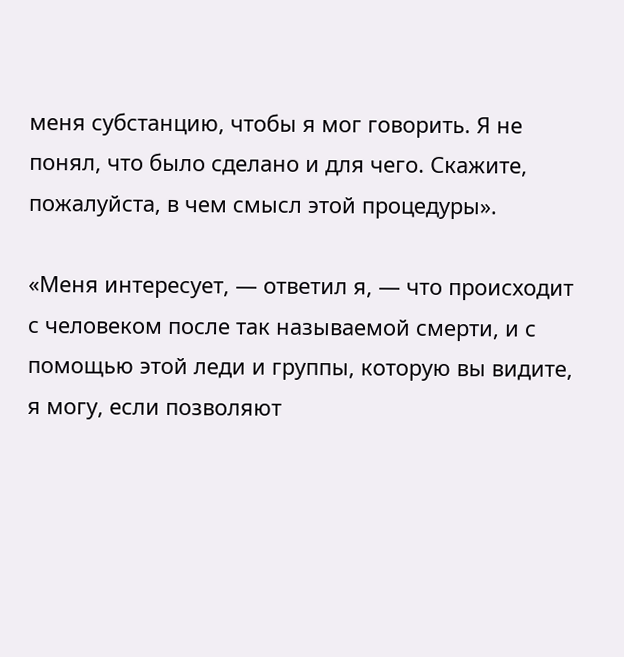меня субстанцию, чтобы я мог говорить. Я не понял, что было сделано и для чего. Скажите, пожалуйста, в чем смысл этой процедуры».

«Меня интересует, — ответил я, — что происходит с человеком после так называемой смерти, и с помощью этой леди и группы, которую вы видите, я могу, если позволяют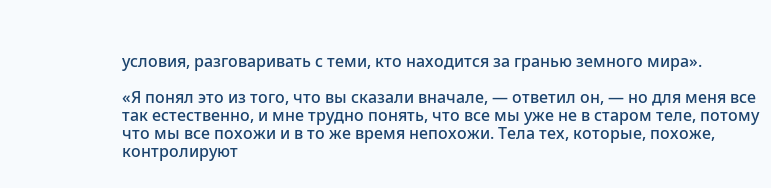условия, разговаривать с теми, кто находится за гранью земного мира».

«Я понял это из того, что вы сказали вначале, — ответил он, — но для меня все так естественно, и мне трудно понять, что все мы уже не в старом теле, потому что мы все похожи и в то же время непохожи. Тела тех, которые, похоже, контролируют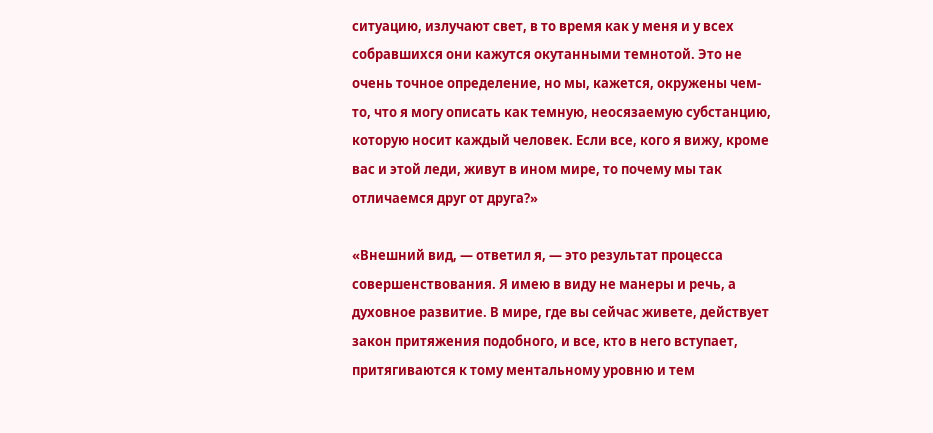ситуацию, излучают свет, в то время как у меня и у всех собравшихся они кажутся окутанными темнотой. Это не очень точное определение, но мы, кажется, окружены чем-то, что я могу описать как темную, неосязаемую субстанцию, которую носит каждый человек. Если все, кого я вижу, кроме вас и этой леди, живут в ином мире, то почему мы так отличаемся друг от друга?»

«Внешний вид, — ответил я, — это результат процесса совершенствования. Я имею в виду не манеры и речь, а духовное развитие. В мире, где вы сейчас живете, действует закон притяжения подобного, и все, кто в него вступает, притягиваются к тому ментальному уровню и тем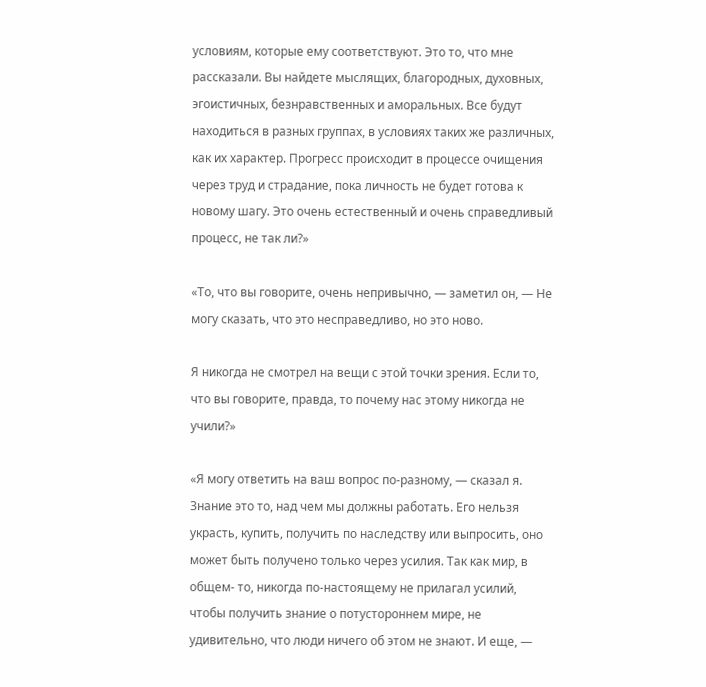условиям, которые ему соответствуют. Это то, что мне рассказали. Вы найдете мыслящих, благородных, духовных, эгоистичных, безнравственных и аморальных. Все будут находиться в разных группах, в условиях таких же различных, как их характер. Прогресс происходит в процессе очищения через труд и страдание, пока личность не будет готова к новому шагу. Это очень естественный и очень справедливый процесс, не так ли?»

«То, что вы говорите, очень непривычно, — заметил он, — Не могу сказать, что это несправедливо, но это ново.

Я никогда не смотрел на вещи с этой точки зрения. Если то, что вы говорите, правда, то почему нас этому никогда не учили?»

«Я могу ответить на ваш вопрос по-разному, — сказал я. Знание это то, над чем мы должны работать. Его нельзя украсть, купить, получить по наследству или выпросить, оно может быть получено только через усилия. Так как мир, в общем- то, никогда по-настоящему не прилагал усилий, чтобы получить знание о потустороннем мире, не удивительно, что люди ничего об этом не знают. И еще, —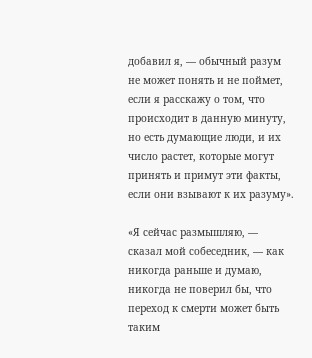добавил я, — обычный разум не может понять и не поймет, если я расскажу о том, что происходит в данную минуту, но есть думающие люди, и их число растет, которые могут принять и примут эти факты, если они взывают к их разуму».

«Я сейчас размышляю, — сказал мой собеседник, — как никогда раньше и думаю, никогда не поверил бы, что переход к смерти может быть таким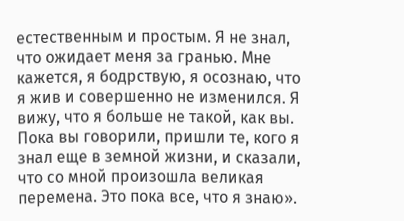естественным и простым. Я не знал, что ожидает меня за гранью. Мне кажется, я бодрствую, я осознаю, что я жив и совершенно не изменился. Я вижу, что я больше не такой, как вы. Пока вы говорили, пришли те, кого я знал еще в земной жизни, и сказали, что со мной произошла великая перемена. Это пока все, что я знаю».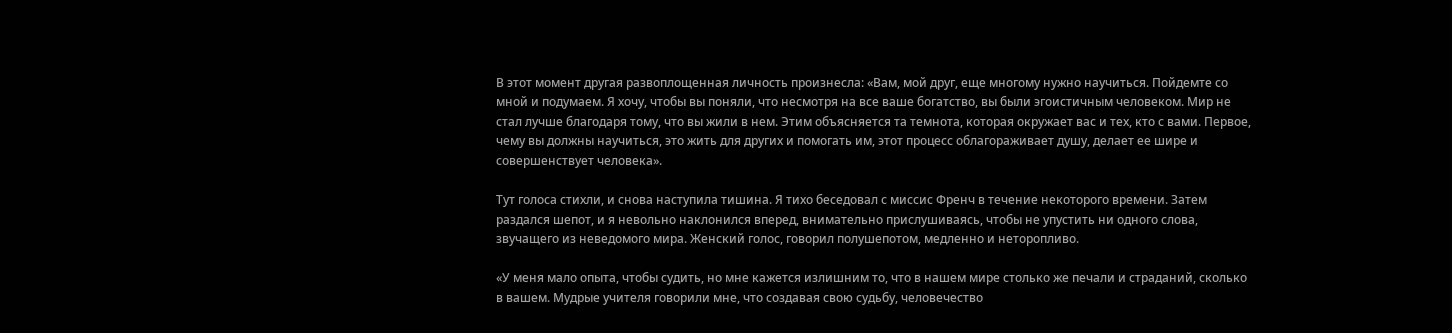В этот момент другая развоплощенная личность произнесла: «Вам, мой друг, еще многому нужно научиться. Пойдемте со мной и подумаем. Я хочу, чтобы вы поняли, что несмотря на все ваше богатство, вы были эгоистичным человеком. Мир не стал лучше благодаря тому, что вы жили в нем. Этим объясняется та темнота, которая окружает вас и тех, кто с вами. Первое, чему вы должны научиться, это жить для других и помогать им, этот процесс облагораживает душу, делает ее шире и совершенствует человека».

Тут голоса стихли, и снова наступила тишина. Я тихо беседовал с миссис Френч в течение некоторого времени. Затем раздался шепот, и я невольно наклонился вперед, внимательно прислушиваясь, чтобы не упустить ни одного слова, звучащего из неведомого мира. Женский голос, говорил полушепотом, медленно и неторопливо.

«У меня мало опыта, чтобы судить, но мне кажется излишним то, что в нашем мире столько же печали и страданий, сколько в вашем. Мудрые учителя говорили мне, что создавая свою судьбу, человечество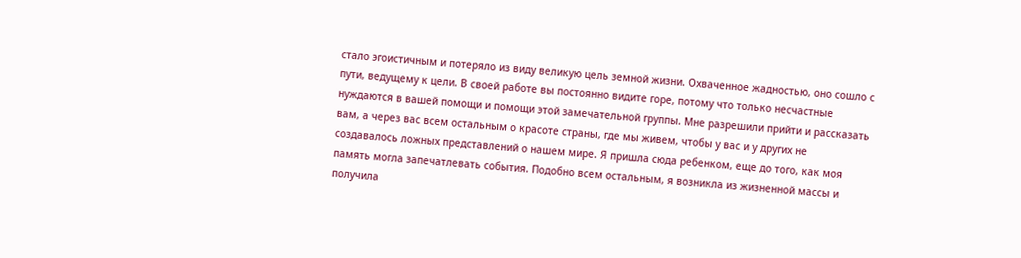стало эгоистичным и потеряло из виду великую цель земной жизни. Охваченное жадностью, оно сошло с пути, ведущему к цели. В своей работе вы постоянно видите горе, потому что только несчастные нуждаются в вашей помощи и помощи этой замечательной группы. Мне разрешили прийти и рассказать вам, а через вас всем остальным о красоте страны, где мы живем, чтобы у вас и у других не создавалось ложных представлений о нашем мире. Я пришла сюда ребенком, еще до того, как моя память могла запечатлевать события. Подобно всем остальным, я возникла из жизненной массы и получила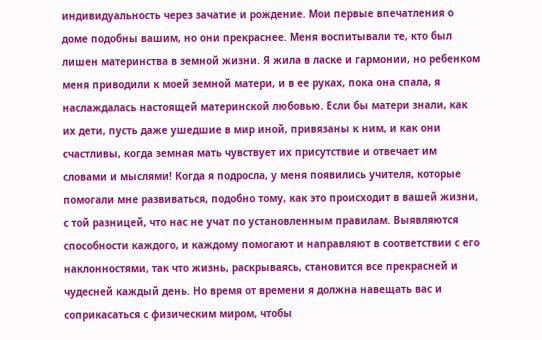индивидуальность через зачатие и рождение. Мои первые впечатления о доме подобны вашим, но они прекраснее. Меня воспитывали те, кто был лишен материнства в земной жизни. Я жила в ласке и гармонии, но ребенком меня приводили к моей земной матери, и в ее руках, пока она спала, я наслаждалась настоящей материнской любовью. Если бы матери знали, как их дети, пусть даже ушедшие в мир иной, привязаны к ним, и как они счастливы, когда земная мать чувствует их присутствие и отвечает им словами и мыслями! Когда я подросла, у меня появились учителя, которые помогали мне развиваться, подобно тому, как это происходит в вашей жизни, с той разницей, что нас не учат по установленным правилам. Выявляются способности каждого, и каждому помогают и направляют в соответствии с его наклонностями, так что жизнь, раскрываясь, становится все прекрасней и чудесней каждый день. Но время от времени я должна навещать вас и соприкасаться с физическим миром, чтобы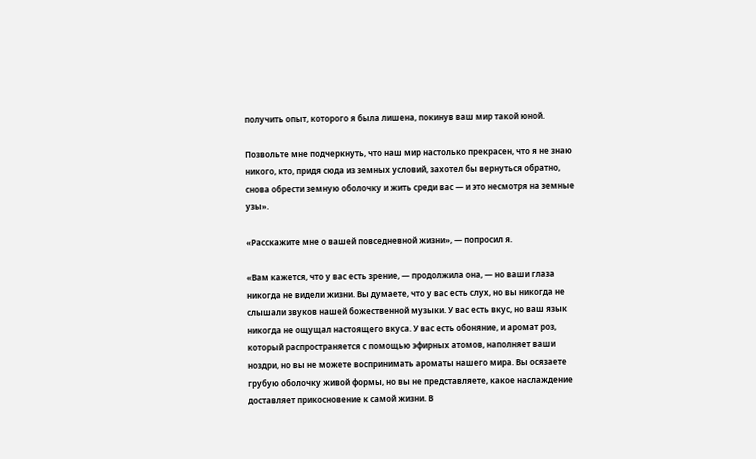получить опыт, которого я была лишена, покинув ваш мир такой юной.

Позвольте мне подчеркнуть, что наш мир настолько прекрасен, что я не знаю никого, кто, придя сюда из земных условий, захотел бы вернуться обратно, снова обрести земную оболочку и жить среди вас — и это несмотря на земные узы».

«Расскажите мне о вашей повседневной жизни», — попросил я.

«Вам кажется, что у вас есть зрение, — продолжила она, — но ваши глаза никогда не видели жизни. Вы думаете, что у вас есть слух, но вы никогда не слышали звуков нашей божественной музыки. У вас есть вкус, но ваш язык никогда не ощущал настоящего вкуса. У вас есть обоняние, и аромат роз, который распространяется с помощью эфирных атомов, наполняет ваши ноздри, но вы не можете воспринимать ароматы нашего мира. Вы осязаете грубую оболочку живой формы, но вы не представляете, какое наслаждение доставляет прикосновение к самой жизни. В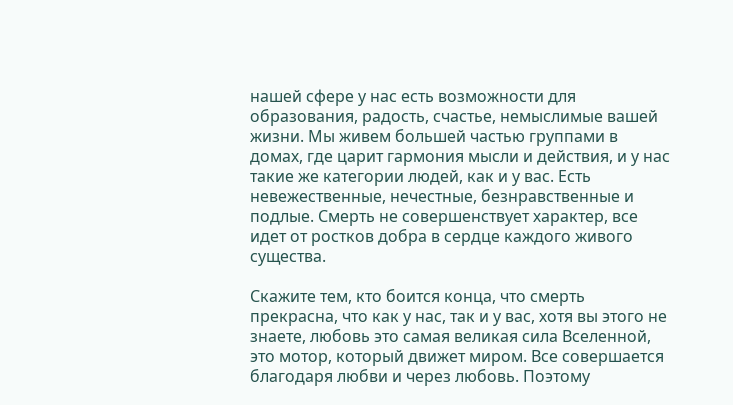нашей сфере у нас есть возможности для образования, радость, счастье, немыслимые вашей жизни. Мы живем большей частью группами в домах, где царит гармония мысли и действия, и у нас такие же категории людей, как и у вас. Есть невежественные, нечестные, безнравственные и подлые. Смерть не совершенствует характер, все идет от ростков добра в сердце каждого живого существа.

Скажите тем, кто боится конца, что смерть прекрасна, что как у нас, так и у вас, хотя вы этого не знаете, любовь это самая великая сила Вселенной, это мотор, который движет миром. Все совершается благодаря любви и через любовь. Поэтому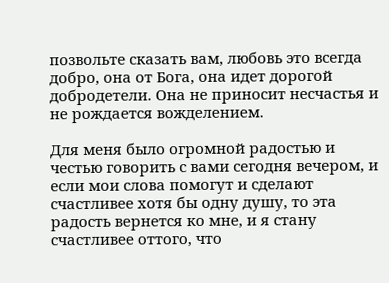позвольте сказать вам, любовь это всегда добро, она от Бога, она идет дорогой добродетели. Она не приносит несчастья и не рождается вожделением.

Для меня было огромной радостью и честью говорить с вами сегодня вечером, и если мои слова помогут и сделают счастливее хотя бы одну душу, то эта радость вернется ко мне, и я стану счастливее оттого, что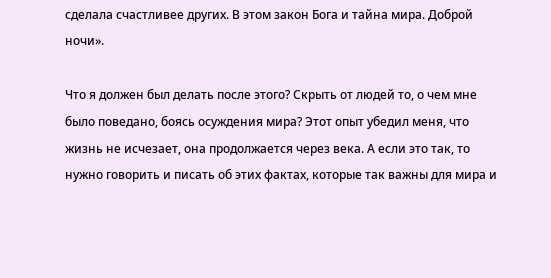сделала счастливее других. В этом закон Бога и тайна мира. Доброй ночи».

Что я должен был делать после этого? Скрыть от людей то, о чем мне было поведано, боясь осуждения мира? Этот опыт убедил меня, что жизнь не исчезает, она продолжается через века. А если это так, то нужно говорить и писать об этих фактах, которые так важны для мира и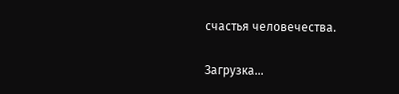счастья человечества.

Загрузка...